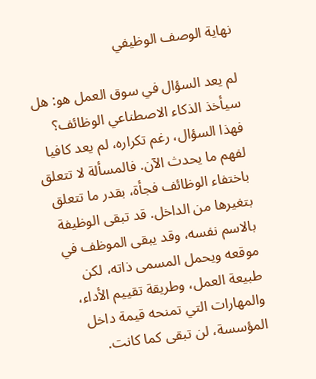نهاية الوصف الوظيفي

لم يعد السؤال في سوق العمل هو: هل سيأخذ الذكاء الاصطناعي الوظائف؟ فهذا السؤال، رغم تكراره، لم يعد كافيا لفهم ما يحدث الآن. فالمسألة لا تتعلق باختفاء الوظائف فجأة، بقدر ما تتعلق بتغيرها من الداخل. قد تبقى الوظيفة بالاسم نفسه، وقد يبقى الموظف في موقعه ويحمل المسمى ذاته، لكن طبيعة العمل، وطريقة تقييم الأداء، والمهارات التي تمنحه قيمة داخل المؤسسة، لن تبقى كما كانت.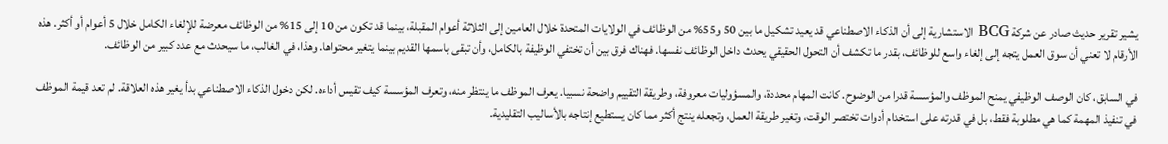يشير تقرير حديث صادر عن شركة BCG الاستشارية إلى أن الذكاء الاصطناعي قد يعيد تشكيل ما بين 50 و55% من الوظائف في الولايات المتحدة خلال العامين إلى الثلاثة أعوام المقبلة، بينما قد تكون من 10 إلى 15% من الوظائف معرضة للإلغاء الكامل خلال 5 أعوام أو أكثر. هذه الأرقام لا تعني أن سوق العمل يتجه إلى إلغاء واسع للوظائف، بقدر ما تكشف أن التحول الحقيقي يحدث داخل الوظائف نفسها. فهناك فرق بين أن تختفي الوظيفة بالكامل، وأن تبقى باسمها القديم بينما يتغير محتواها. وهذا، في الغالب، ما سيحدث مع عدد كبير من الوظائف.

في السابق، كان الوصف الوظيفي يمنح الموظف والمؤسسة قدرا من الوضوح. كانت المهام محددة، والمسؤوليات معروفة، وطريقة التقييم واضحة نسبيا. يعرف الموظف ما ينتظر منه، وتعرف المؤسسة كيف تقيس أداءه. لكن دخول الذكاء الاصطناعي بدأ يغير هذه العلاقة. لم تعد قيمة الموظف في تنفيذ المهمة كما هي مطلوبة فقط، بل في قدرته على استخدام أدوات تختصر الوقت، وتغير طريقة العمل، وتجعله ينتج أكثر مما كان يستطيع إنتاجه بالأساليب التقليدية.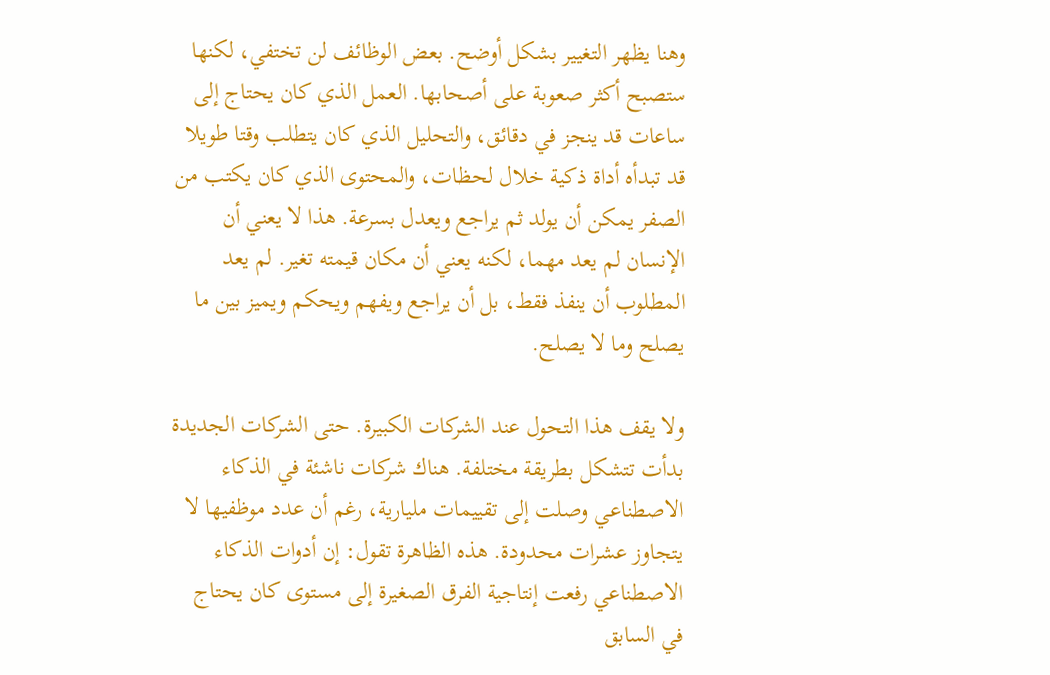وهنا يظهر التغيير بشكل أوضح. بعض الوظائف لن تختفي، لكنها ستصبح أكثر صعوبة على أصحابها. العمل الذي كان يحتاج إلى ساعات قد ينجز في دقائق، والتحليل الذي كان يتطلب وقتا طويلا قد تبدأه أداة ذكية خلال لحظات، والمحتوى الذي كان يكتب من الصفر يمكن أن يولد ثم يراجع ويعدل بسرعة. هذا لا يعني أن الإنسان لم يعد مهما، لكنه يعني أن مكان قيمته تغير. لم يعد المطلوب أن ينفذ فقط، بل أن يراجع ويفهم ويحكم ويميز بين ما يصلح وما لا يصلح.

ولا يقف هذا التحول عند الشركات الكبيرة. حتى الشركات الجديدة بدأت تتشكل بطريقة مختلفة. هناك شركات ناشئة في الذكاء الاصطناعي وصلت إلى تقييمات مليارية، رغم أن عدد موظفيها لا يتجاوز عشرات محدودة. هذه الظاهرة تقول: إن أدوات الذكاء الاصطناعي رفعت إنتاجية الفرق الصغيرة إلى مستوى كان يحتاج في السابق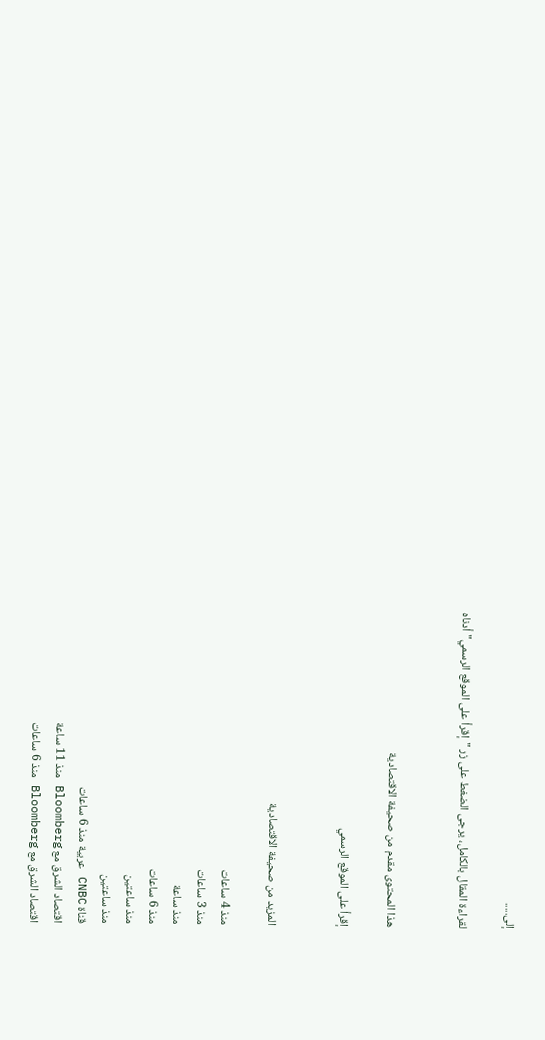إلى.....

لقراءة المقال بالكامل، يرجى الضغط على زر "إقرأ على الموقع الرسمي" أدناه


هذا المحتوى مقدم من صحيفة الاقتصادية

إقرأ على الموقع الرسمي


المزيد من صحيفة الاقتصادية

منذ 4 ساعات
منذ 3 ساعات
منذ ساعة
منذ 6 ساعات
منذ ساعتين
منذ ساعتين
قناة CNBC عربية منذ 6 ساعات
اقتصاد الشرق مع Bloomberg منذ 11 ساعة
اقتصاد الشرق مع Bloomberg منذ 6 ساعات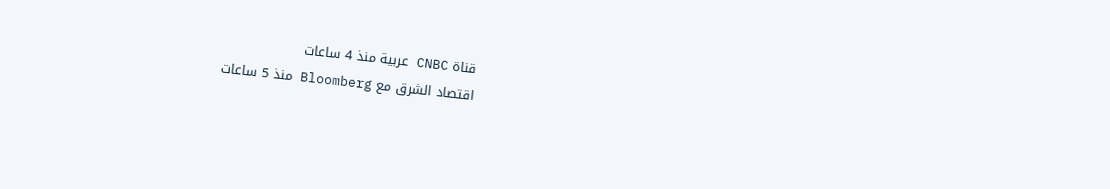قناة CNBC عربية منذ 4 ساعات
اقتصاد الشرق مع Bloomberg منذ 5 ساعات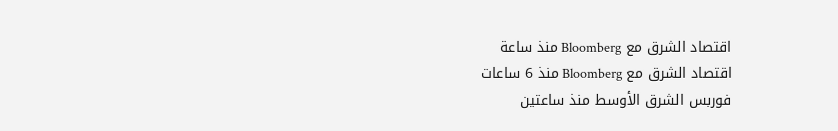اقتصاد الشرق مع Bloomberg منذ ساعة
اقتصاد الشرق مع Bloomberg منذ 6 ساعات
فوربس الشرق الأوسط منذ ساعتين